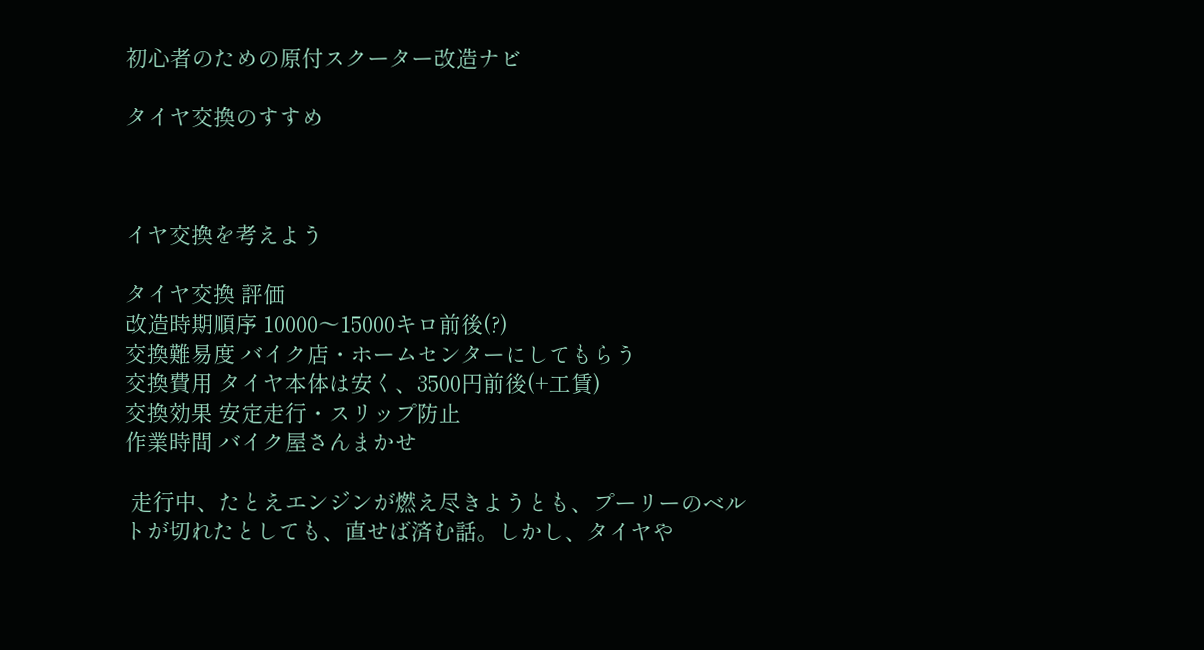初心者のための原付スクーター改造ナビ

タイヤ交換のすすめ



イヤ交換を考えよう

タイヤ交換 評価
改造時期順序 10000〜15000キロ前後(?)
交換難易度 バイク店・ホームセンターにしてもらう
交換費用 タイヤ本体は安く、3500円前後(+工賃)
交換効果 安定走行・スリップ防止
作業時間 バイク屋さんまかせ

 走行中、たとえエンジンが燃え尽きようとも、プーリーのベルトが切れたとしても、直せば済む話。しかし、タイヤや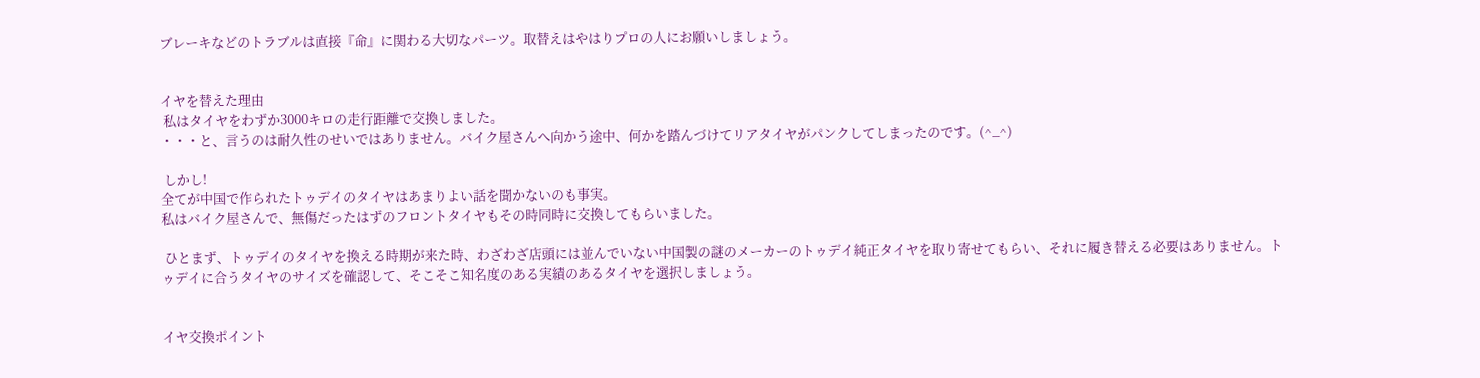ブレーキなどのトラブルは直接『命』に関わる大切なパーツ。取替えはやはりプロの人にお願いしましょう。


イヤを替えた理由
 私はタイヤをわずか3000キロの走行距離で交換しました。
・・・と、言うのは耐久性のせいではありません。バイク屋さんへ向かう途中、何かを踏んづけてリアタイヤがパンクしてしまったのです。(^_^)

 しかし!
全てが中国で作られたトゥデイのタイヤはあまりよい話を聞かないのも事実。
私はバイク屋さんで、無傷だったはずのフロントタイヤもその時同時に交換してもらいました。

 ひとまず、トゥデイのタイヤを換える時期が来た時、わざわざ店頭には並んでいない中国製の謎のメーカーのトゥデイ純正タイヤを取り寄せてもらい、それに履き替える必要はありません。トゥデイに合うタイヤのサイズを確認して、そこそこ知名度のある実績のあるタイヤを選択しましょう。


イヤ交換ポイント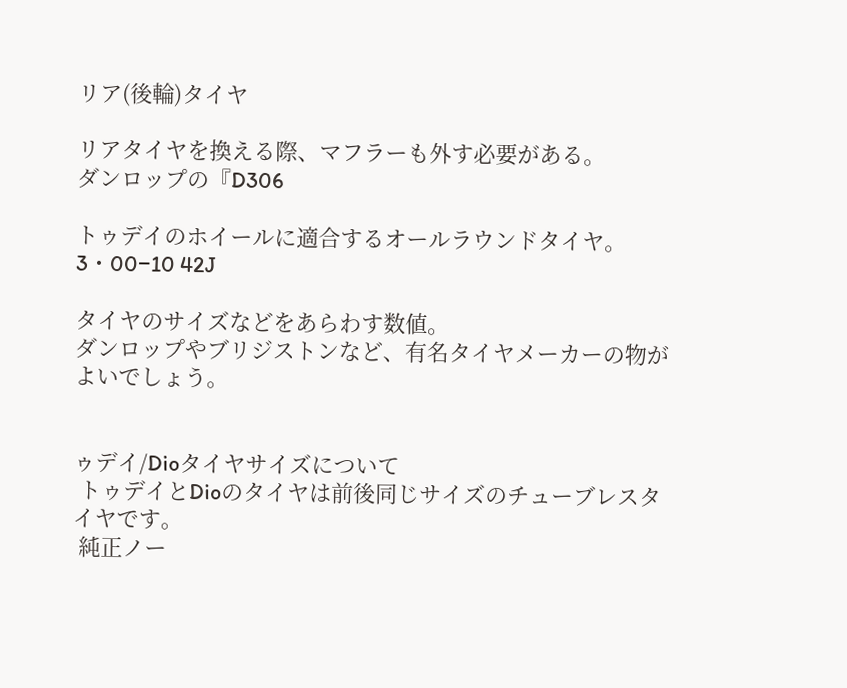リア(後輪)タイヤ

リアタイヤを換える際、マフラーも外す必要がある。
ダンロップの『D306

トゥデイのホイールに適合するオールラウンドタイヤ。
3・00−10 42J

タイヤのサイズなどをあらわす数値。
ダンロップやブリジストンなど、有名タイヤメーカーの物がよいでしょう。


ゥデイ/Dioタイヤサイズについて
 トゥデイとDioのタイヤは前後同じサイズのチューブレスタイヤです。
 純正ノー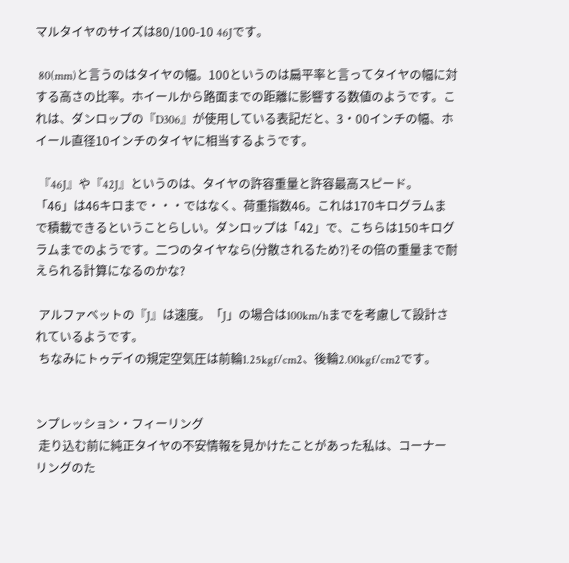マルタイヤのサイズは80/100-10 46Jです。

 80(mm)と言うのはタイヤの幅。100というのは扁平率と言ってタイヤの幅に対する高さの比率。ホイールから路面までの距離に影響する数値のようです。これは、ダンロップの『D306』が使用している表記だと、3・00インチの幅、ホイール直径10インチのタイヤに相当するようです。

 『46J』や『42J』というのは、タイヤの許容重量と許容最高スピード。
「46」は46キロまで・・・ではなく、荷重指数46。これは170キログラムまで積載できるということらしい。ダンロップは「42」で、こちらは150キログラムまでのようです。二つのタイヤなら(分散されるため?)その倍の重量まで耐えられる計算になるのかな?

 アルファベットの『J』は速度。「J」の場合は100km/hまでを考慮して設計されているようです。
 ちなみにトゥデイの規定空気圧は前輪1.25kgf/cm2、後輪2.00kgf/cm2です。


ンプレッション・フィーリング
 走り込む前に純正タイヤの不安情報を見かけたことがあった私は、コーナーリングのた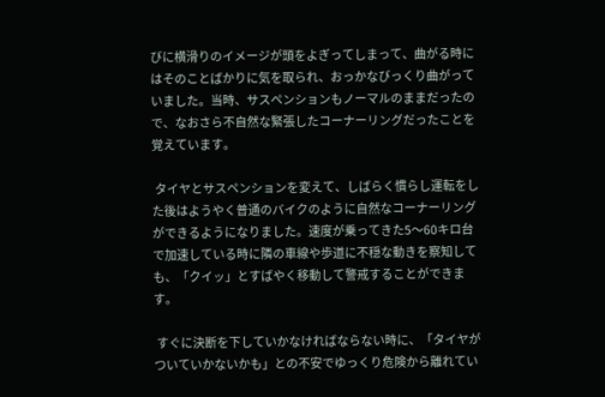びに横滑りのイメージが頭をよぎってしまって、曲がる時にはそのことばかりに気を取られ、おっかなびっくり曲がっていました。当時、サスペンションもノーマルのままだったので、なおさら不自然な緊張したコーナーリングだったことを覚えています。

 タイヤとサスペンションを変えて、しばらく慣らし運転をした後はようやく普通のバイクのように自然なコーナーリングができるようになりました。速度が乗ってきた5〜60キロ台で加速している時に隣の車線や歩道に不穏な動きを察知しても、「クイッ」とすばやく移動して警戒することができます。

 すぐに決断を下していかなければならない時に、「タイヤがついていかないかも」との不安でゆっくり危険から離れてい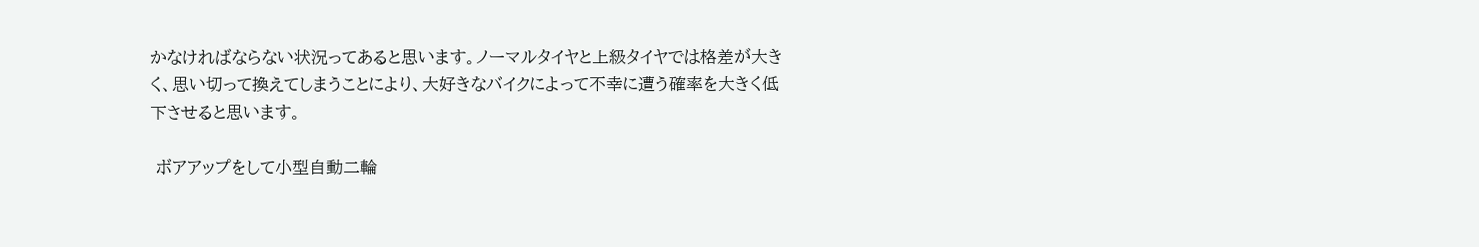かなければならない状況ってあると思います。ノーマルタイヤと上級タイヤでは格差が大きく、思い切って換えてしまうことにより、大好きなバイクによって不幸に遭う確率を大きく低下させると思います。

 ボアアップをして小型自動二輪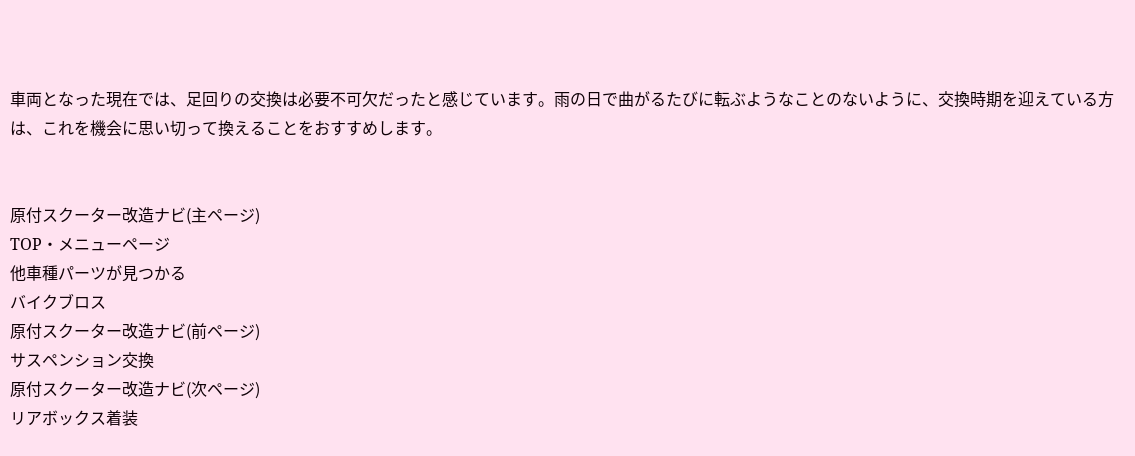車両となった現在では、足回りの交換は必要不可欠だったと感じています。雨の日で曲がるたびに転ぶようなことのないように、交換時期を迎えている方は、これを機会に思い切って換えることをおすすめします。


原付スクーター改造ナビ(主ページ)
TOP・メニューページ
他車種パーツが見つかる
バイクブロス
原付スクーター改造ナビ(前ページ)
サスペンション交換
原付スクーター改造ナビ(次ページ)
リアボックス着装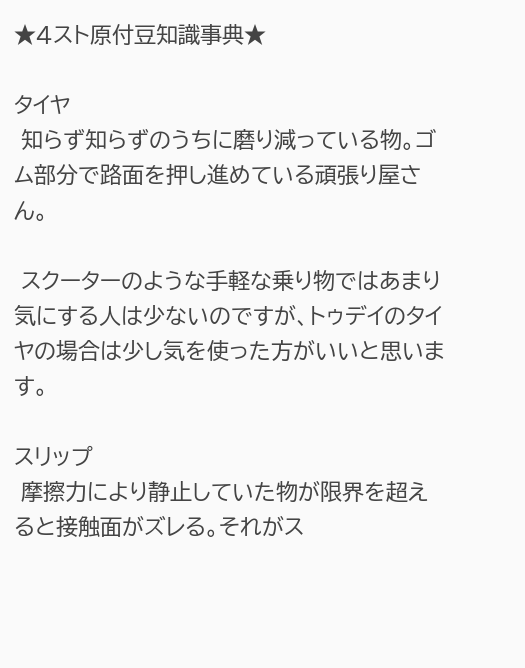★4スト原付豆知識事典★

タイヤ
 知らず知らずのうちに磨り減っている物。ゴム部分で路面を押し進めている頑張り屋さん。

 スクーターのような手軽な乗り物ではあまり気にする人は少ないのですが、トゥデイのタイヤの場合は少し気を使った方がいいと思います。

スリップ
 摩擦力により静止していた物が限界を超えると接触面がズレる。それがス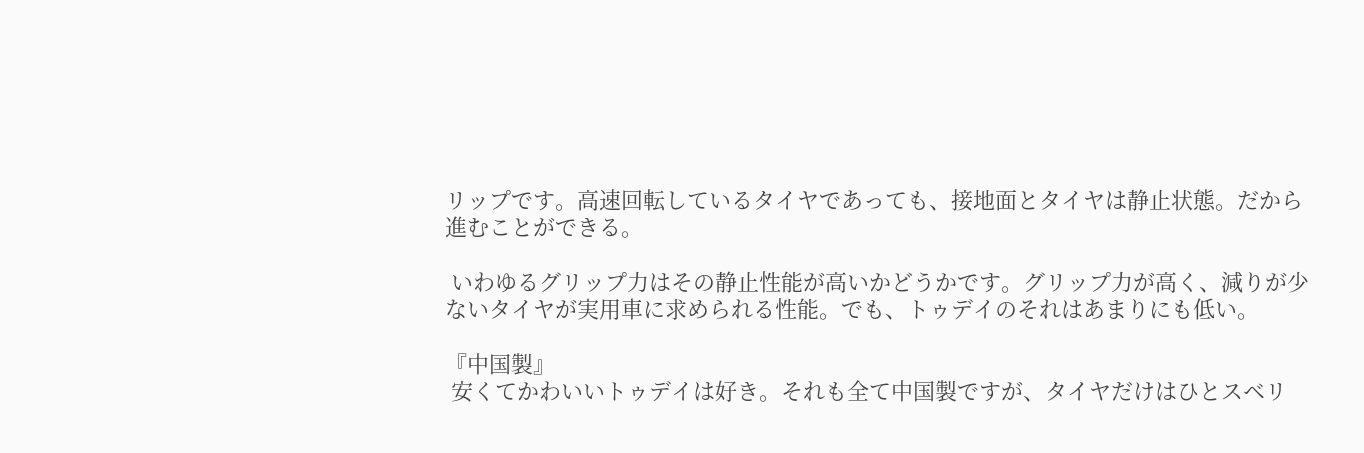リップです。高速回転しているタイヤであっても、接地面とタイヤは静止状態。だから進むことができる。

 いわゆるグリップ力はその静止性能が高いかどうかです。グリップ力が高く、減りが少ないタイヤが実用車に求められる性能。でも、トゥデイのそれはあまりにも低い。

『中国製』
 安くてかわいいトゥデイは好き。それも全て中国製ですが、タイヤだけはひとスベリ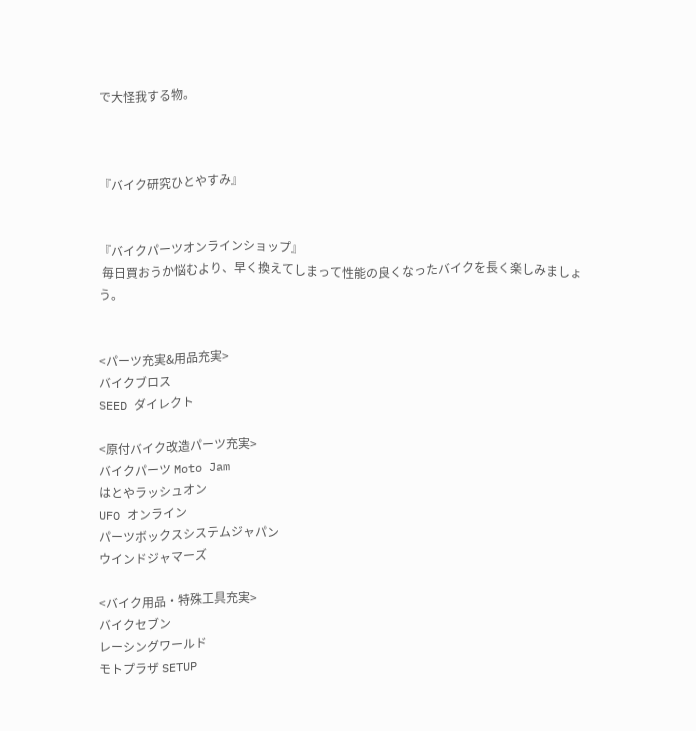で大怪我する物。



『バイク研究ひとやすみ』


『バイクパーツオンラインショップ』
 毎日買おうか悩むより、早く換えてしまって性能の良くなったバイクを長く楽しみましょう。


<パーツ充実&用品充実>
バイクブロス
SEED ダイレクト

<原付バイク改造パーツ充実>
バイクパーツ Moto Jam
はとやラッシュオン
UFO オンライン
パーツボックスシステムジャパン
ウインドジャマーズ

<バイク用品・特殊工具充実>
バイクセブン
レーシングワールド
モトプラザ SETUP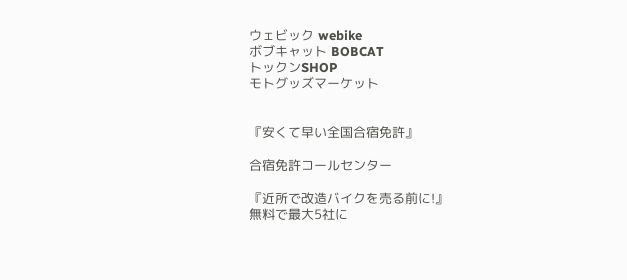ウェビック webike
ボブキャット BOBCAT
トックンSHOP
モトグッズマーケット


『安くて早い全国合宿免許』

合宿免許コールセンター

『近所で改造バイクを売る前に!』
無料で最大5社に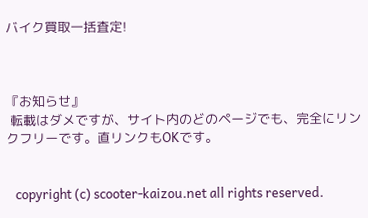バイク買取一括査定!



『お知らせ』
 転載はダメですが、サイト内のどのページでも、完全にリンクフリーです。直リンクもOKです。


   copyright (c) scooter-kaizou.net all rights reserved.